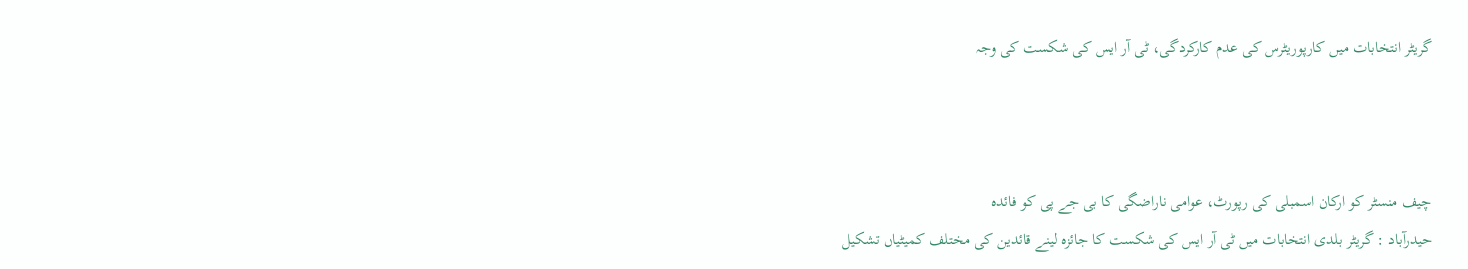گریٹر انتخابات میں کارپوریٹرس کی عدم کارکردگی، ٹی آر ایس کی شکست کی وجہ



چیف منسٹر کو ارکان اسمبلی کی رپورٹ، عوامی ناراضگی کا بی جے پی کو فائدہ
حیدرآباد : گریٹر بلدی انتخابات میں ٹی آر ایس کی شکست کا جائزہ لینے قائدین کی مختلف کمیٹیاں تشکیل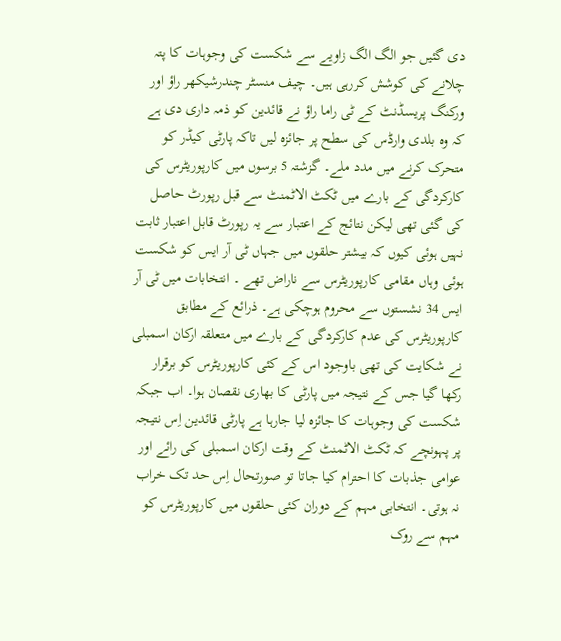دی گئیں جو الگ الگ زاویے سے شکست کی وجوہات کا پتہ چلانے کی کوشش کررہی ہیں۔ چیف منسٹر چندرشیکھر راؤ اور ورکنگ پریسڈنٹ کے ٹی راما راؤ نے قائدین کو ذمہ داری دی ہے کہ وہ بلدی وارڈس کی سطح پر جائزہ لیں تاکہ پارٹی کیڈر کو متحرک کرنے میں مدد ملے۔ گزشتہ 5 برسوں میں کارپوریٹرس کی کارکردگی کے بارے میں ٹکٹ الاٹمنٹ سے قبل رپورٹ حاصل کی گئی تھی لیکن نتائج کے اعتبار سے یہ رپورٹ قابل اعتبار ثابت نہیں ہوئی کیوں کہ بیشتر حلقوں میں جہاں ٹی آر ایس کو شکست ہوئی وہاں مقامی کارپوریٹرس سے ناراض تھے ۔ انتخابات میں ٹی آر ایس 34 نشستوں سے محروم ہوچکی ہے۔ ذرائع کے مطابق کارپوریٹرس کی عدم کارکردگی کے بارے میں متعلقہ ارکان اسمبلی نے شکایت کی تھی باوجود اس کے کئی کارپوریٹرس کو برقرار رکھا گیا جس کے نتیجہ میں پارٹی کا بھاری نقصان ہوا۔ اب جبکہ شکست کی وجوہات کا جائزہ لیا جارہا ہے پارٹی قائدین اِس نتیجہ پر پہونچے کہ ٹکٹ الاٹمنٹ کے وقت ارکان اسمبلی کی رائے اور عوامی جذبات کا احترام کیا جاتا تو صورتحال اِس حد تک خراب نہ ہوتی۔ انتخابی مہم کے دوران کئی حلقوں میں کارپوریٹرس کو مہم سے روک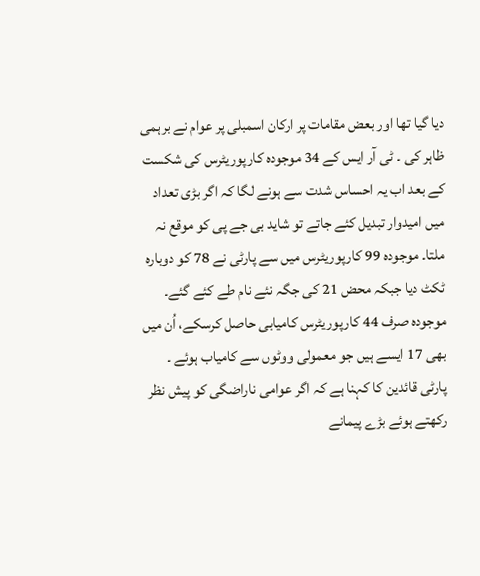دیا گیا تھا اور بعض مقامات پر ارکان اسمبلی پر عوام نے برہمی ظاہر کی ۔ ٹی آر ایس کے 34 موجودہ کارپوریٹرس کی شکست کے بعد اب یہ احساس شدت سے ہونے لگا کہ اگر بڑی تعداد میں امیدوار تبدیل کئے جاتے تو شاید بی جے پی کو موقع نہ ملتا۔ موجودہ 99 کارپوریٹرس میں سے پارٹی نے 78 کو دوبارہ ٹکٹ دیا جبکہ محض 21 کی جگہ نئے نام طے کئے گئے۔ موجودہ صرف 44 کارپوریٹرس کامیابی حاصل کرسکے، اُن میں بھی 17 ایسے ہیں جو معمولی ووٹوں سے کامیاب ہوئے ۔ پارٹی قائدین کا کہنا ہے کہ اگر عوامی ناراضگی کو پیش نظر رکھتے ہوئے بڑے پیمانے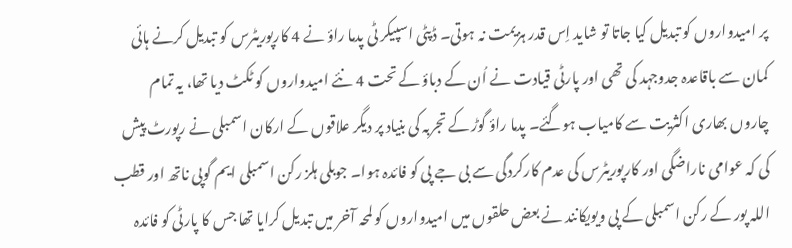پر امیدواروں کو تبدیل کیا جاتا تو شاید اِس قدر ہزیمت نہ ہوتی۔ ڈپٹی اسپیکر ٹی پدما راؤ نے 4 کارپوریٹرس کو تبدیل کرنے ہائی کمان سے باقاعدہ جدوجہد کی تھی اور پارٹی قیادت نے اُن کے دباؤ کے تحت 4 نئے امیدواروں کو ٹکٹ دیا تھا، یہ تمام چاروں بھاری اکثریت سے کامیاب ہوگئے۔ پدما راؤ گوڑ کے تجربہ کی بنیاد پر دیگر علاقوں کے ارکان اسمبلی نے رپورٹ پیش کی کہ عوامی ناراضگی اور کارپوریٹرس کی عدم کارکردگی سے بی جے پی کو فائدہ ہوا۔ جوبلی ہلز رکن اسمبلی ایم گوپی ناتھ اور قطب اللہ پور کے رکن اسمبلی کے پی ویویکانند نے بعض حلقوں میں امیدواروں کو لمحہ آخر میں تبدیل کرایا تھا جس کا پارٹی کو فائدہ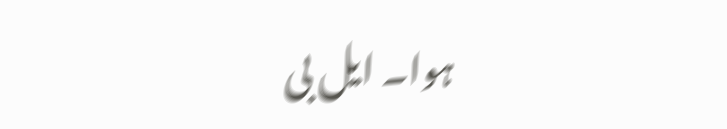ہوا۔ ایل بی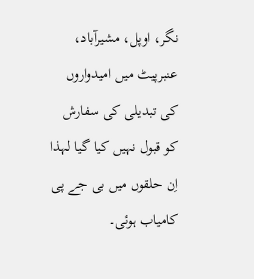نگر، اوپل، مشیرآباد، عنبرپیٹ میں امیدواروں کی تبدیلی کی سفارش کو قبول نہیں کیا گیا لہذا اِن حلقوں میں بی جے پی کامیاب ہوئی۔